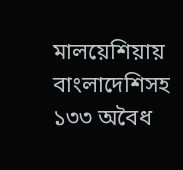মালয়েশিয়ায় বাংলাদেশিসহ ১৩৩ অবৈধ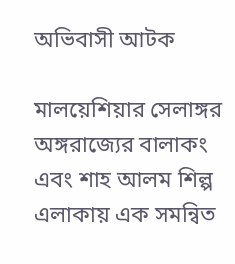অভিবাসী আটক

মালয়েশিয়ার সেলাঙ্গর অঙ্গরাজ্যের বালাকং এবং শাহ আলম শিল্প এলাকায় এক সমন্বিত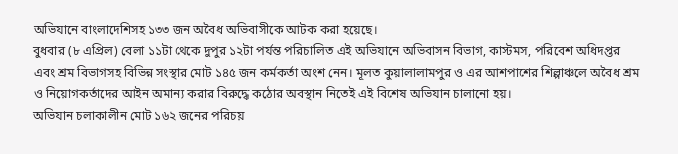অভিযানে বাংলাদেশিসহ ১৩৩ জন অবৈধ অভিবাসীকে আটক করা হয়েছে।
বুধবার (৮ এপ্রিল) বেলা ১১টা থেকে দুপুর ১২টা পর্যন্ত পরিচালিত এই অভিযানে অভিবাসন বিভাগ, কাস্টমস, পরিবেশ অধিদপ্তর এবং শ্রম বিভাগসহ বিভিন্ন সংস্থার মোট ১৪৫ জন কর্মকর্তা অংশ নেন। মূলত কুয়ালালামপুর ও এর আশপাশের শিল্পাঞ্চলে অবৈধ শ্রম ও নিয়োগকর্তাদের আইন অমান্য করার বিরুদ্ধে কঠোর অবস্থান নিতেই এই বিশেষ অভিযান চালানো হয়।
অভিযান চলাকালীন মোট ১৬২ জনের পরিচয়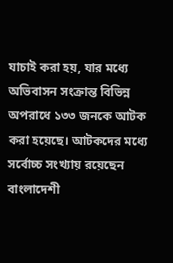যাচাই করা হয়, যার মধ্যে অভিবাসন সংক্রান্ত বিভিন্ন অপরাধে ১৩৩ জনকে আটক করা হয়েছে। আটকদের মধ্যে সর্বোচ্চ সংখ্যায় রয়েছেন বাংলাদেশী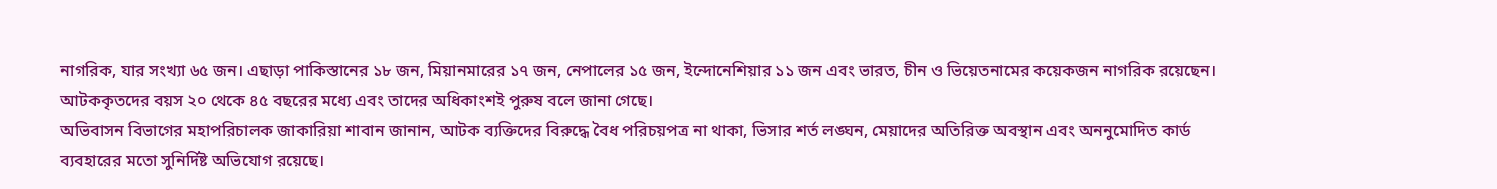নাগরিক, যার সংখ্যা ৬৫ জন। এছাড়া পাকিস্তানের ১৮ জন, মিয়ানমারের ১৭ জন, নেপালের ১৫ জন, ইন্দোনেশিয়ার ১১ জন এবং ভারত, চীন ও ভিয়েতনামের কয়েকজন নাগরিক রয়েছেন। আটককৃতদের বয়স ২০ থেকে ৪৫ বছরের মধ্যে এবং তাদের অধিকাংশই পুরুষ বলে জানা গেছে।
অভিবাসন বিভাগের মহাপরিচালক জাকারিয়া শাবান জানান, আটক ব্যক্তিদের বিরুদ্ধে বৈধ পরিচয়পত্র না থাকা, ভিসার শর্ত লঙ্ঘন, মেয়াদের অতিরিক্ত অবস্থান এবং অননুমোদিত কার্ড ব্যবহারের মতো সুনির্দিষ্ট অভিযোগ রয়েছে।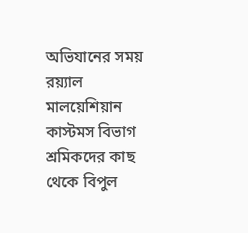অভিযানের সময় রয়্যাল মালয়েশিয়ান কাস্টমস বিভাগ শ্রমিকদের কাছ থেকে বিপুল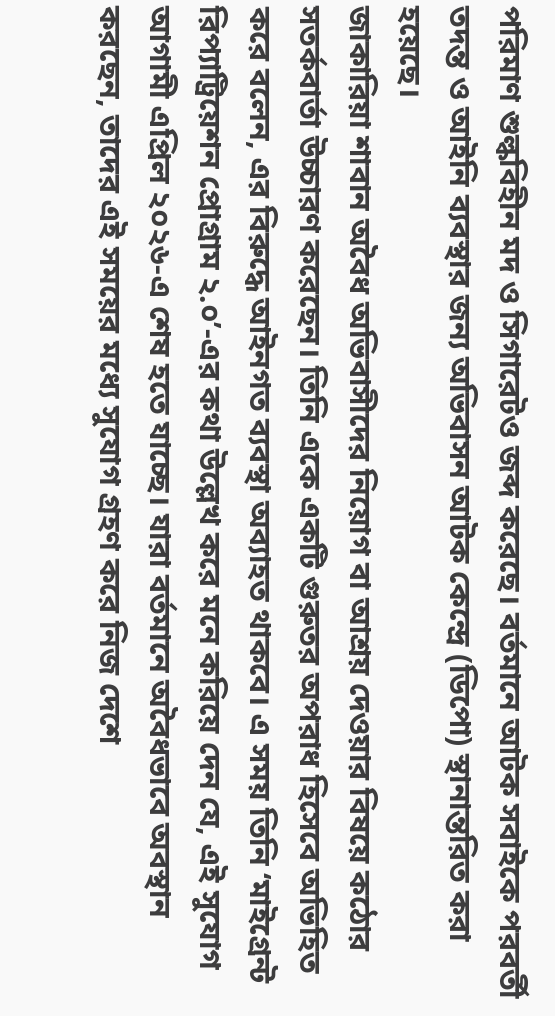পরিমাণ শুল্কবিহীন মদ ও সিগারেটও জব্দ করেছে। বর্তমানে আটক সবাইকে পরবর্তী তদন্ত ও আইনি ব্যবস্থার জন্য অভিবাসন আটক কেন্দ্রে (ডিপো) স্থানান্তরিত করা হয়েছে।
জাকারিয়া শাবান অবৈধ অভিবাসীদের নিয়োগ বা আশ্রয় দেওয়ার বিষয়ে কঠোর সতর্কবার্তা উচ্চারণ করেছেন। তিনি একে একটি গুরুতর অপরাধ হিসেবে অভিহিত করে বলেন, এর বিরুদ্ধে আইনগত ব্যবস্থা অব্যাহত থাকবে। এ সময় তিনি ‘মাইগ্রেন্ট রিপ্যাট্রিয়েশন প্রোগ্রাম ২.০’-এর কথা উল্লেখ করে মনে করিয়ে দেন যে, এই সুযোগ আগামী এপ্রিল ২০২৬-এ শেষ হতে যাচ্ছে। যারা বর্তমানে অবৈধভাবে অবস্থান করছেন, তাদের এই সময়ের মধ্যে সুযোগ গ্রহণ করে নিজ দেশে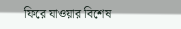ফিরে যাওয়ার বিশেষ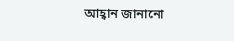আহ্বান জানানো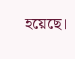হয়েছে।